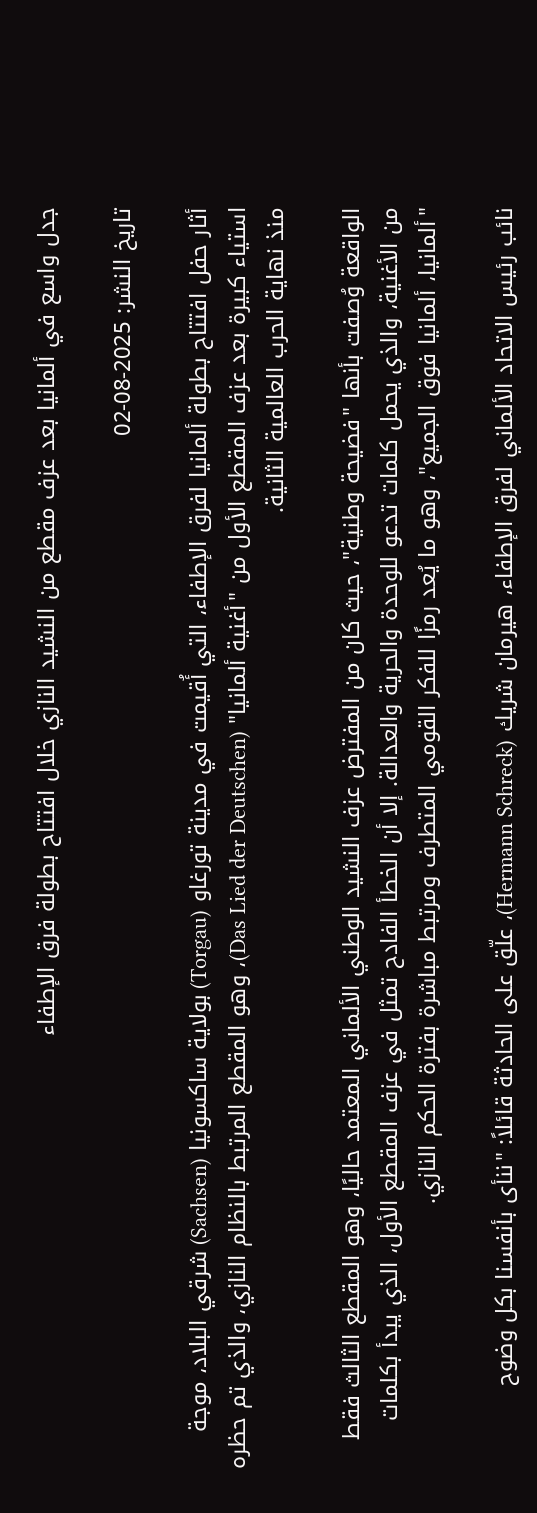جدل واسع في ألمانيا بعد عزف مقطع من النشيد النازي خلال افتتاح بطولة فرق الإطفاء

تاريخ النشر: 2025-08-02

أثار حفل افتتاح بطولة ألمانيا لفرق الإطفاء، التي أُقيمت في مدينة تورغاو (Torgau) بولاية ساكسونيا (Sachsen) شرقي البلاد، موجة استياء كبيرة بعد عزف المقطع الأول من "أغنية ألمانيا" (Das Lied der Deutschen)، وهو المقطع المرتبط بالنظام النازي، والذي تم حظره منذ نهاية الحرب العالمية الثانية.

الواقعة وُصفت بأنها "فضيحة وطنية"، حيث كان من المفترض عزف النشيد الوطني الألماني المعتمد حاليًا، وهو المقطع الثالث فقط من الأغنية، والذي يحمل كلمات تدعو للوحدة والحرية والعدالة. إلا أن الخطأ الفادح تمثل في عزف المقطع الأول، الذي يبدأ بكلمات "ألمانيا، ألمانيا فوق الجميع"، وهو ما يُعد رمزًا للفكر القومي المتطرف ومرتبط مباشرة بفترة الحكم النازي.

نائب رئيس الاتحاد الألماني لفرق الإطفاء، هيرمان شريك (Hermann Schreck)، علّق على الحادثة قائلاً: "ننأى بأنفسنا بكل وضوح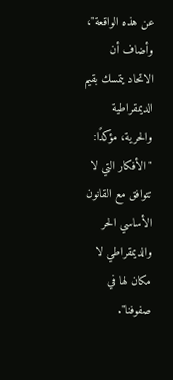عن هذه الواقعة"، وأضاف أن الاتحاد يتمسك بقيم الديمقراطية والحرية، مؤكدًا: "الأفكار التي لا تتوافق مع القانون الأساسي الحر والديمقراطي لا مكان لها في صفوفنا".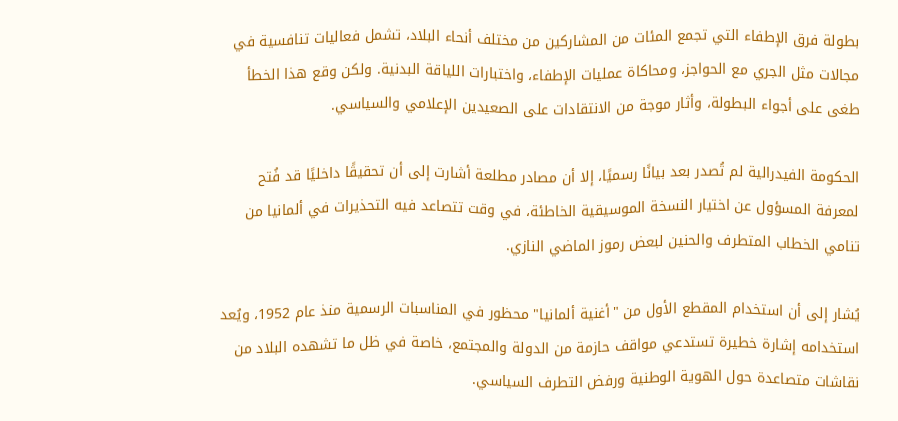بطولة فرق الإطفاء التي تجمع المئات من المشاركين من مختلف أنحاء البلاد، تشمل فعاليات تنافسية في مجالات مثل الجري مع الحواجز، ومحاكاة عمليات الإطفاء، واختبارات اللياقة البدنية. ولكن وقع هذا الخطأ طغى على أجواء البطولة، وأثار موجة من الانتقادات على الصعيدين الإعلامي والسياسي.

الحكومة الفيدرالية لم تُصدر بعد بيانًا رسميًا، إلا أن مصادر مطلعة أشارت إلى أن تحقيقًا داخليًا قد فُتح لمعرفة المسؤول عن اختيار النسخة الموسيقية الخاطئة، في وقت تتصاعد فيه التحذيرات في ألمانيا من تنامي الخطاب المتطرف والحنين لبعض رموز الماضي النازي.

يُشار إلى أن استخدام المقطع الأول من "أغنية ألمانيا" محظور في المناسبات الرسمية منذ عام 1952، ويُعد استخدامه إشارة خطيرة تستدعي مواقف حازمة من الدولة والمجتمع، خاصة في ظل ما تشهده البلاد من نقاشات متصاعدة حول الهوية الوطنية ورفض التطرف السياسي.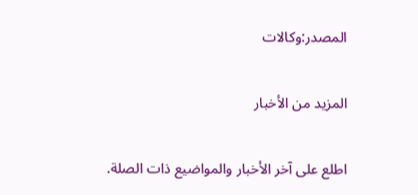المصدر:وكالات

المزيد من الأخبار

اطلع على آخر الأخبار والمواضيع ذات الصلة.